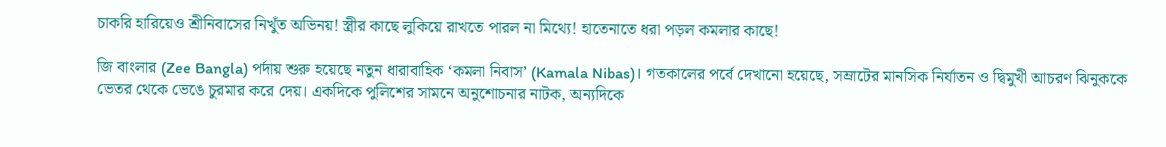চাকরি হারিয়েও শ্রীনিবাসের নিখুঁত অভিনয়! স্ত্রীর কাছে লুকিয়ে রাখতে পারল না মিথ্যে! হাতেনাতে ধরা পড়ল কমলার কাছে!

জি বাংলার (Zee Bangla) পর্দায় শুরু হয়েছে নতুন ধারাবাহিক ‘কমলা নিবাস’ (Kamala Nibas)। গতকালের পর্বে দেখানো হয়েছে, সম্রাটের মানসিক নির্যাতন ও দ্বিমুখী আচরণ ঝিনুককে ভেতর থেকে ভেঙে চুরমার করে দেয়। একদিকে পুলিশের সামনে অনুশোচনার নাটক, অন্যদিকে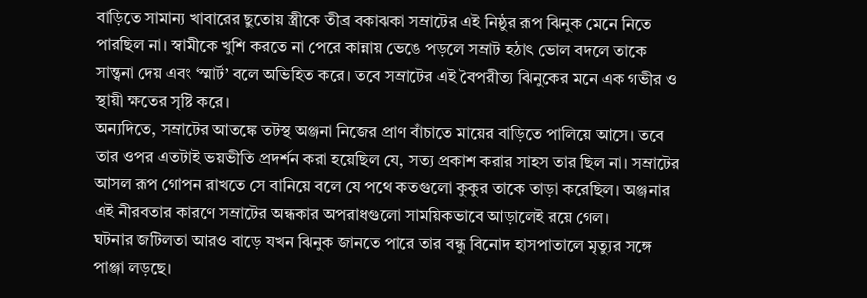বাড়িতে সামান্য খাবারের ছুতোয় স্ত্রীকে তীব্র বকাঝকা সম্রাটের এই নিষ্ঠুর রূপ ঝিনুক মেনে নিতে পারছিল না। স্বামীকে খুশি করতে না পেরে কান্নায় ভেঙে পড়লে সম্রাট হঠাৎ ভোল বদলে তাকে সান্ত্বনা দেয় এবং ‘স্মার্ট’ বলে অভিহিত করে। তবে সম্রাটের এই বৈপরীত্য ঝিনুকের মনে এক গভীর ও স্থায়ী ক্ষতের সৃষ্টি করে।
অন্যদিতে, সম্রাটের আতঙ্কে তটস্থ অঞ্জনা নিজের প্রাণ বাঁচাতে মায়ের বাড়িতে পালিয়ে আসে। তবে তার ওপর এতটাই ভয়ভীতি প্রদর্শন করা হয়েছিল যে, সত্য প্রকাশ করার সাহস তার ছিল না। সম্রাটের আসল রূপ গোপন রাখতে সে বানিয়ে বলে যে পথে কতগুলো কুকুর তাকে তাড়া করেছিল। অঞ্জনার এই নীরবতার কারণে সম্রাটের অন্ধকার অপরাধগুলো সাময়িকভাবে আড়ালেই রয়ে গেল।
ঘটনার জটিলতা আরও বাড়ে যখন ঝিনুক জানতে পারে তার বন্ধু বিনোদ হাসপাতালে মৃত্যুর সঙ্গে পাঞ্জা লড়ছে।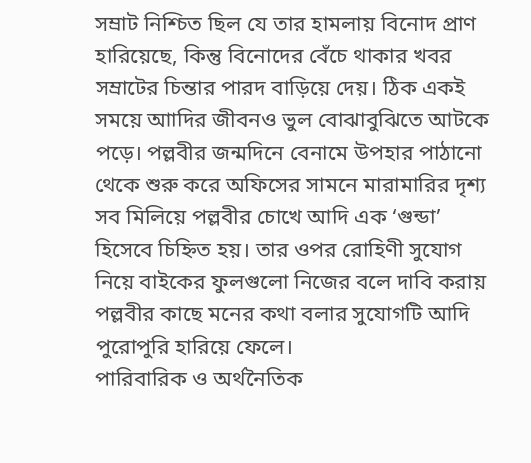সম্রাট নিশ্চিত ছিল যে তার হামলায় বিনোদ প্রাণ হারিয়েছে, কিন্তু বিনোদের বেঁচে থাকার খবর সম্রাটের চিন্তার পারদ বাড়িয়ে দেয়। ঠিক একই সময়ে আাদির জীবনও ভুল বোঝাবুঝিতে আটকে পড়ে। পল্লবীর জন্মদিনে বেনামে উপহার পাঠানো থেকে শুরু করে অফিসের সামনে মারামারির দৃশ্য সব মিলিয়ে পল্লবীর চোখে আদি এক ‘গুন্ডা’ হিসেবে চিহ্নিত হয়। তার ওপর রোহিণী সুযোগ নিয়ে বাইকের ফুলগুলো নিজের বলে দাবি করায় পল্লবীর কাছে মনের কথা বলার সুযোগটি আদি পুরোপুরি হারিয়ে ফেলে।
পারিবারিক ও অর্থনৈতিক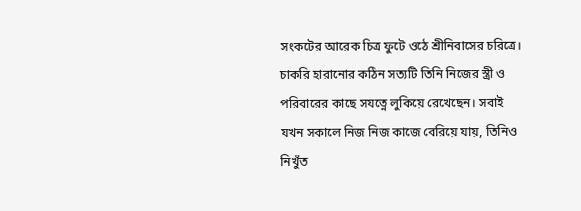সংকটের আরেক চিত্র ফুটে ওঠে শ্রীনিবাসের চরিত্রে। চাকরি হারানোর কঠিন সত্যটি তিনি নিজের স্ত্রী ও পরিবারের কাছে সযত্নে লুকিয়ে রেখেছেন। সবাই যখন সকালে নিজ নিজ কাজে বেরিয়ে যায়, তিনিও নিখুঁত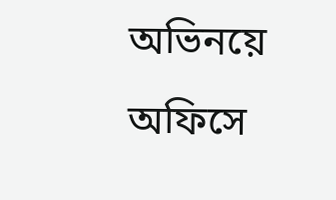অভিনয়ে অফিসে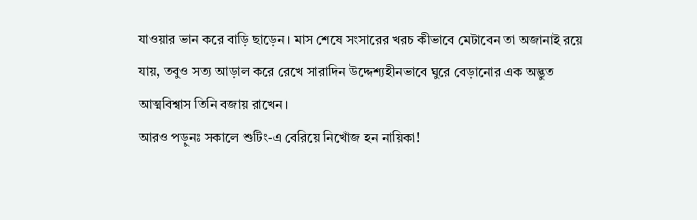যাওয়ার ভান করে বাড়ি ছাড়েন। মাস শেষে সংসারের খরচ কীভাবে মেটাবেন তা অজানাই রয়ে যায়, তবুও সত্য আড়াল করে রেখে সারাদিন উদ্দেশ্যহীনভাবে ঘুরে বেড়ানোর এক অদ্ভুত আত্মবিশ্বাস তিনি বজায় রাখেন।
আরও পড়ুনঃ সকালে শুটিং-এ বেরিয়ে নিখোঁজ হন নায়িকা!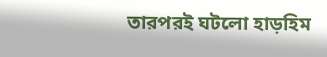তারপরই ঘটলো হাড়হিম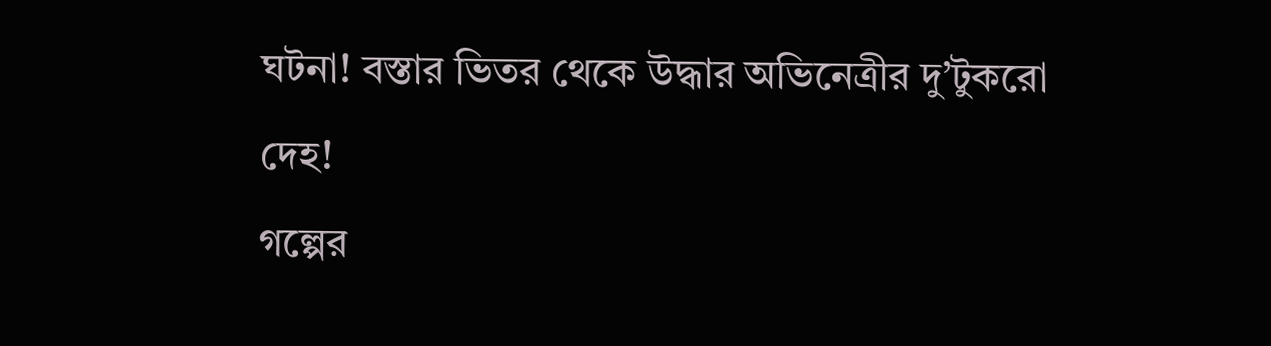ঘটনা! বস্তার ভিতর থেকে উদ্ধার অভিনেত্রীর দু’টুকরো দেহ!
গল্পের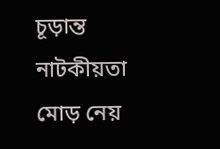চূড়ান্ত নাটকীয়তা মোড় নেয়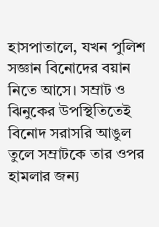হাসপাতালে, যখন পুলিশ সজ্ঞান বিনোদের বয়ান নিতে আসে। সম্রাট ও ঝিনুকের উপস্থিতিতেই বিনোদ সরাসরি আঙুল তুলে সম্রাটকে তার ওপর হামলার জন্য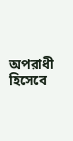অপরাধী হিসেবে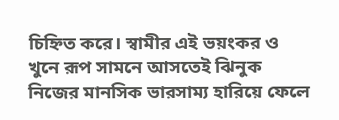চিহ্নিত করে। স্বামীর এই ভয়ংকর ও খুনে রূপ সামনে আসতেই ঝিনুক নিজের মানসিক ভারসাম্য হারিয়ে ফেলে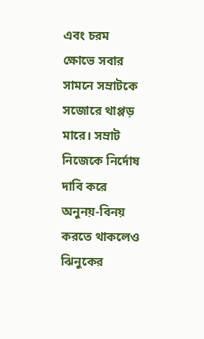এবং চরম ক্ষোভে সবার সামনে সম্রাটকে সজোরে থাপ্পড় মারে। সম্রাট নিজেকে নির্দোষ দাবি করে অনুনয়-বিনয় করতে থাকলেও ঝিনুকের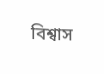বিশ্বাস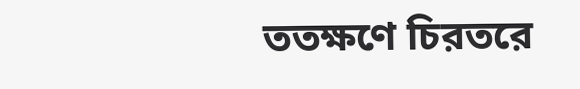ততক্ষণে চিরতরে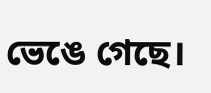ভেঙে গেছে।